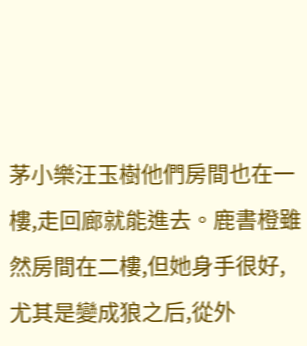茅小樂汪玉樹他們房間也在一樓,走回廊就能進去。鹿書橙雖然房間在二樓,但她身手很好,尤其是變成狼之后,從外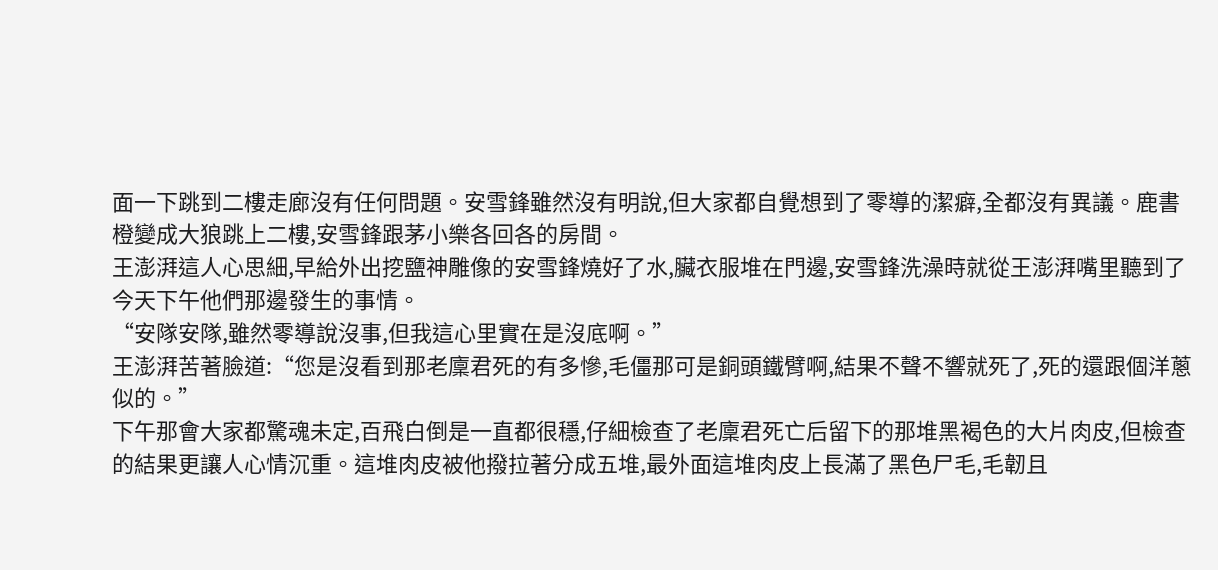面一下跳到二樓走廊沒有任何問題。安雪鋒雖然沒有明說,但大家都自覺想到了零導的潔癖,全都沒有異議。鹿書橙變成大狼跳上二樓,安雪鋒跟茅小樂各回各的房間。
王澎湃這人心思細,早給外出挖鹽神雕像的安雪鋒燒好了水,臟衣服堆在門邊,安雪鋒洗澡時就從王澎湃嘴里聽到了今天下午他們那邊發生的事情。
“安隊安隊,雖然零導說沒事,但我這心里實在是沒底啊。”
王澎湃苦著臉道:“您是沒看到那老廩君死的有多慘,毛僵那可是銅頭鐵臂啊,結果不聲不響就死了,死的還跟個洋蔥似的。”
下午那會大家都驚魂未定,百飛白倒是一直都很穩,仔細檢查了老廩君死亡后留下的那堆黑褐色的大片肉皮,但檢查的結果更讓人心情沉重。這堆肉皮被他撥拉著分成五堆,最外面這堆肉皮上長滿了黑色尸毛,毛韌且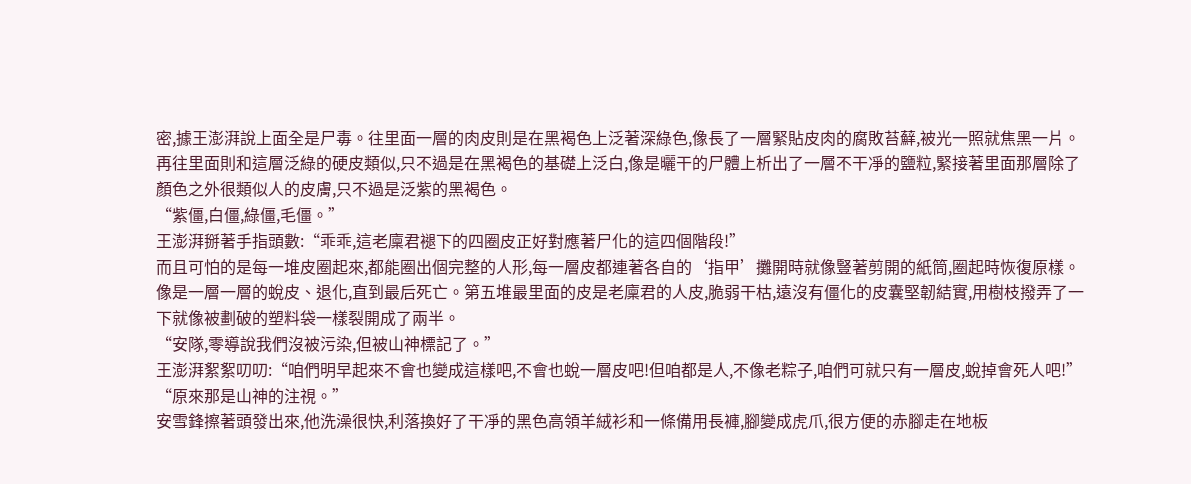密,據王澎湃說上面全是尸毒。往里面一層的肉皮則是在黑褐色上泛著深綠色,像長了一層緊貼皮肉的腐敗苔蘚,被光一照就焦黑一片。
再往里面則和這層泛綠的硬皮類似,只不過是在黑褐色的基礎上泛白,像是曬干的尸體上析出了一層不干凈的鹽粒,緊接著里面那層除了顏色之外很類似人的皮膚,只不過是泛紫的黑褐色。
“紫僵,白僵,綠僵,毛僵。”
王澎湃掰著手指頭數:“乖乖,這老廩君褪下的四圈皮正好對應著尸化的這四個階段!”
而且可怕的是每一堆皮圈起來,都能圈出個完整的人形,每一層皮都連著各自的‘指甲’攤開時就像豎著剪開的紙筒,圈起時恢復原樣。
像是一層一層的蛻皮、退化,直到最后死亡。第五堆最里面的皮是老廩君的人皮,脆弱干枯,遠沒有僵化的皮囊堅韌結實,用樹枝撥弄了一下就像被劃破的塑料袋一樣裂開成了兩半。
“安隊,零導說我們沒被污染,但被山神標記了。”
王澎湃絮絮叨叨:“咱們明早起來不會也變成這樣吧,不會也蛻一層皮吧!但咱都是人,不像老粽子,咱們可就只有一層皮,蛻掉會死人吧!”
“原來那是山神的注視。”
安雪鋒擦著頭發出來,他洗澡很快,利落換好了干凈的黑色高領羊絨衫和一條備用長褲,腳變成虎爪,很方便的赤腳走在地板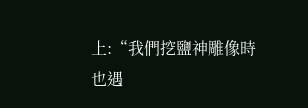上:“我們挖鹽神雕像時也遇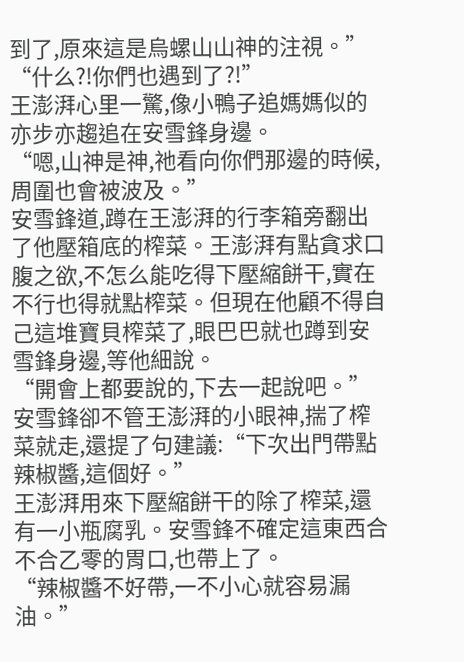到了,原來這是烏螺山山神的注視。”
“什么?!你們也遇到了?!”
王澎湃心里一驚,像小鴨子追媽媽似的亦步亦趨追在安雪鋒身邊。
“嗯,山神是神,祂看向你們那邊的時候,周圍也會被波及。”
安雪鋒道,蹲在王澎湃的行李箱旁翻出了他壓箱底的榨菜。王澎湃有點貪求口腹之欲,不怎么能吃得下壓縮餅干,實在不行也得就點榨菜。但現在他顧不得自己這堆寶貝榨菜了,眼巴巴就也蹲到安雪鋒身邊,等他細說。
“開會上都要說的,下去一起說吧。”
安雪鋒卻不管王澎湃的小眼神,揣了榨菜就走,還提了句建議:“下次出門帶點辣椒醬,這個好。”
王澎湃用來下壓縮餅干的除了榨菜,還有一小瓶腐乳。安雪鋒不確定這東西合不合乙零的胃口,也帶上了。
“辣椒醬不好帶,一不小心就容易漏油。”